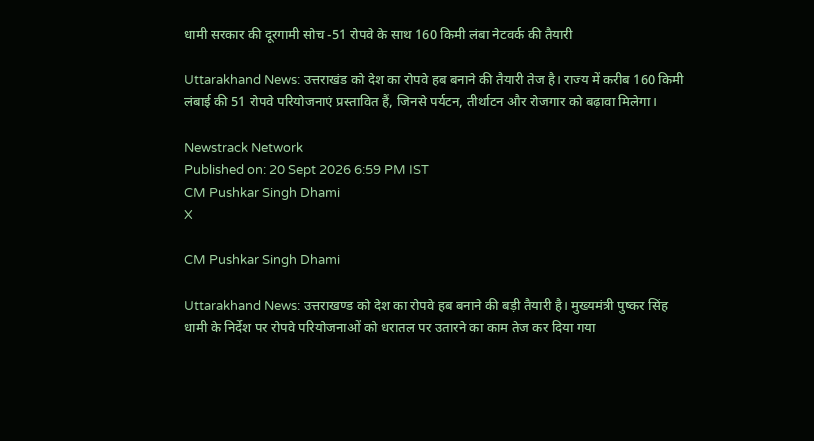धामी सरकार की दूरगामी सोच -51 रोपवे के साथ 160 किमी लंबा नेटवर्क की तैयारी

Uttarakhand News: उत्तराखंड को देश का रोपवे हब बनाने की तैयारी तेज है। राज्य में करीब 160 किमी लंबाई की 51 रोपवे परियोजनाएं प्रस्तावित हैं, जिनसे पर्यटन, तीर्थाटन और रोजगार को बढ़ावा मिलेगा।

Newstrack Network
Published on: 20 Sept 2026 6:59 PM IST
CM Pushkar Singh Dhami
X

CM Pushkar Singh Dhami

Uttarakhand News: उत्तराखण्ड को देश का रोपवे हब बनाने की बड़ी तैयारी है। मुख्यमंत्री पुष्कर सिंह धामी के निर्देश पर रोपवे परियोजनाओं को धरातल पर उतारने का काम तेज कर दिया गया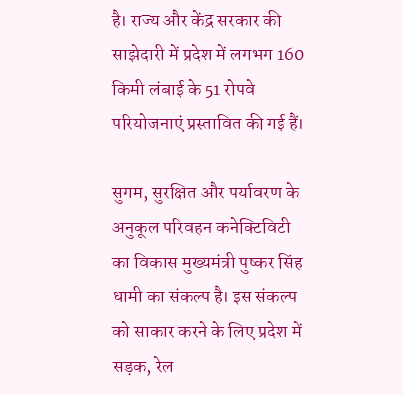है। राज्य और केंद्र सरकार की साझेदारी में प्रदेश में लगभग 160 किमी लंबाई के 51 रोपवे परियोजनाएं प्रस्तावित की गई हैं।

सुगम, सुरक्षित और पर्यावरण के अनुकूल परिवहन कनेक्टिविटी का विकास मुख्यमंत्री पुष्कर सिंह धामी का संकल्प है। इस संकल्प को साकार करने के लिए प्रदेश में सड़क, रेल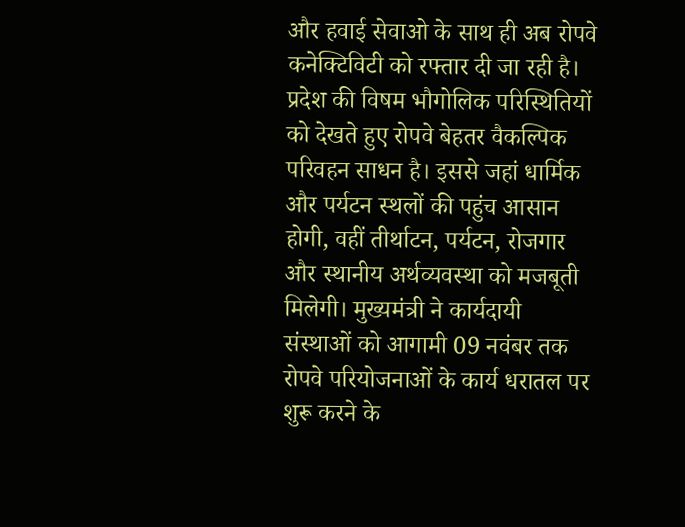और हवाई सेवाओ के साथ ही अब रोपवे कनेक्टिविटी को रफ्तार दी जा रही है। प्रदेश की विषम भौगोलिक परिस्थितियों को देखते हुए रोपवे बेहतर वैकल्पिक परिवहन साधन है। इससे जहां धार्मिक और पर्यटन स्थलों की पहुंच आसान होगी, वहीं तीर्थाटन, पर्यटन, रोजगार और स्थानीय अर्थव्यवस्था को मजबूती मिलेगी। मुख्यमंत्री ने कार्यदायी संस्थाओं को आगामी 09 नवंबर तक रोपवे परियोजनाओं के कार्य धरातल पर शुरू करने के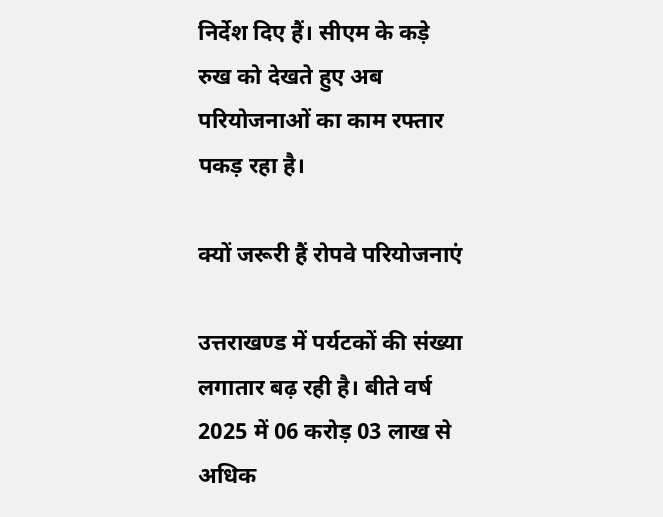निर्देश दिए हैं। सीएम के कड़े रुख को देखते हुए अब परियोजनाओं का काम रफ्तार पकड़ रहा है।

क्यों जरूरी हैं रोपवे परियोजनाएं

उत्तराखण्ड में पर्यटकों की संख्या लगातार बढ़ रही है। बीते वर्ष 2025 में 06 करोड़ 03 लाख से अधिक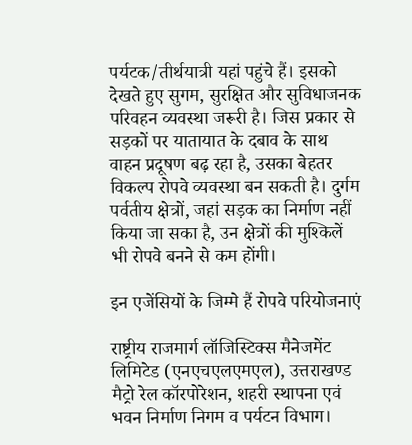पर्यटक/तीर्थयात्री यहां पहुंचे हैं। इसको देखते हुए सुगम, सुरक्षित और सुविधाजनक परिवहन व्यवस्था जरूरी है। जिस प्रकार से सड़कों पर यातायात के दबाव के साथ वाहन प्रदूषण बढ़ रहा है, उसका बेहतर विकल्प रोपवे व्यवस्था बन सकती है। दुर्गम पर्वतीय क्षेत्रों, जहां सड़क का निर्माण नहीं किया जा सका है, उन क्षेत्रों की मुश्किलें भी रोपवे बनने से कम होंगी।

इन एजेंसियों के जिम्मे हैं रोपवे परियोजनाएं

राष्ट्रीय राजमार्ग लॉजिस्टिक्स मैनेजमेंट लिमिटेड (एनएचएलएमएल), उत्तराखण्ड मैट्रो रेल कॉरपोरेशन, शहरी स्थापना एवं भवन निर्माण निगम व पर्यटन विभाग।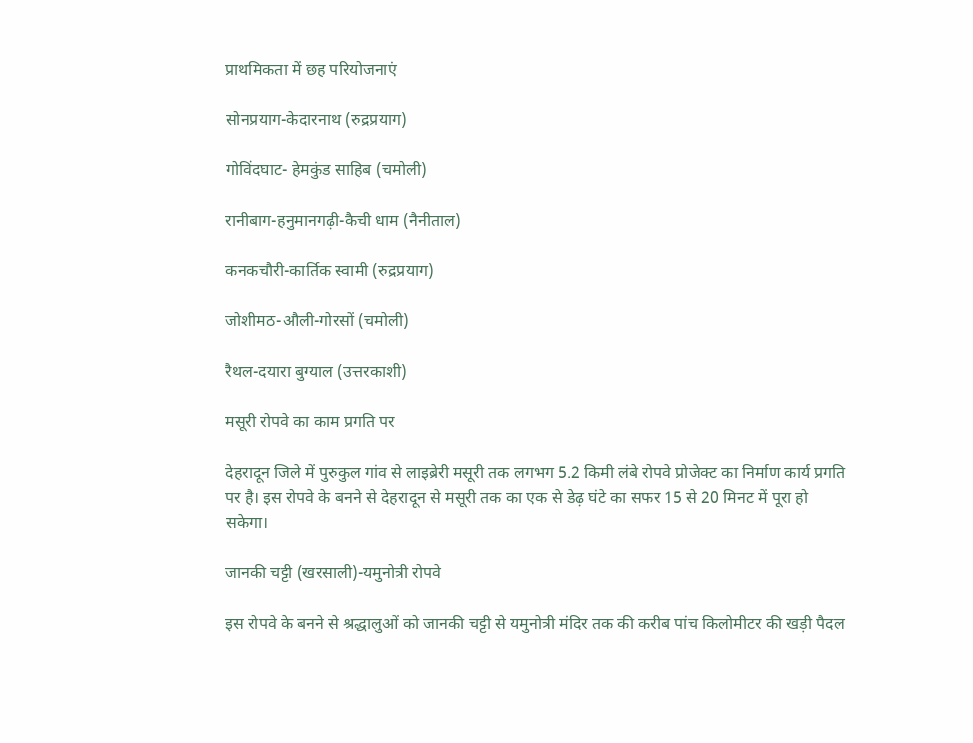प्राथमिकता में छह परियोजनाएं

सोनप्रयाग-केदारनाथ (रुद्रप्रयाग)

गोविंदघाट- हेमकुंड साहिब (चमोली)

रानीबाग-हनुमानगढ़ी-कैची धाम (नैनीताल)

कनकचौरी-कार्तिक स्वामी (रुद्रप्रयाग)

जोशीमठ-औली-गोरसों (चमोली)

रैथल-दयारा बुग्याल (उत्तरकाशी)

मसूरी रोपवे का काम प्रगति पर

देहरादून जिले में पुरुकुल गांव से लाइब्रेरी मसूरी तक लगभग 5.2 किमी लंबे रोपवे प्रोजेक्ट का निर्माण कार्य प्रगति पर है। इस रोपवे के बनने से देहरादून से मसूरी तक का एक से डेढ़ घंटे का सफर 15 से 20 मिनट में पूरा हो सकेगा।

जानकी चट्टी (खरसाली)-यमुनोत्री रोपवे

इस रोपवे के बनने से श्रद्धालुओं को जानकी चट्टी से यमुनोत्री मंदिर तक की करीब पांच किलोमीटर की खड़ी पैदल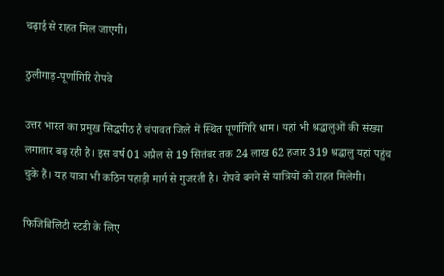चढ़ाई से राहत मिल जाएगी।

ठुलीगाड़-पूर्णागिरि रोपवे

उत्तर भारत का प्रमुख सिद्धपीठ है चंपावत जिले में स्थित पूर्णागिरि धाम। यहां भी श्रद्धालुओं की संख्या लगातार बढ़ रही है। इस वर्ष 01 अप्रैल से 19 सितंबर तक 24 लाख 62 हजार 319 श्रद्धालु यहां पहुंच चुके हैं। यह यात्रा भी कठिन पहाड़ी मार्ग से गुजरती है। रोपवे बनने से यात्रियों को राहत मिलेगी।

फिजिबिलिटी स्टडी के लिए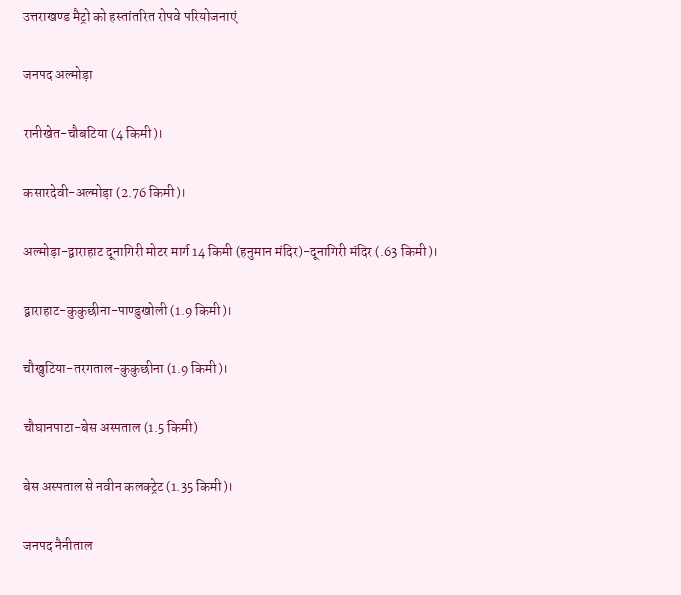उत्तराखण्ड मैट्रो को हस्तांतरित रोपवे परियोजनाएं

जनपद अल्मोड़ा

रानीखेत-चौबटिया (4 किमी)।

कसारदेवी-अल्मोड़ा (2.76 किमी)।

अल्मोड़ा-द्वाराहाट दूनागिरी मोटर मार्ग 14 किमी (हनुमान मंदिर)-दूनागिरी मंदिर (.63 किमी)।

द्वाराहाट-कुकुछीना-पाण्डुखोली (1.9 किमी)।

चौखुटिया-तरगताल-कुकुछीना (1.9 किमी)।

चौघानपाटा-बेस अस्पताल (1.5 किमी)

बेस अस्पताल से नवीन कलक्ट्रेट (1.35 किमी)।

जनपद नैनीताल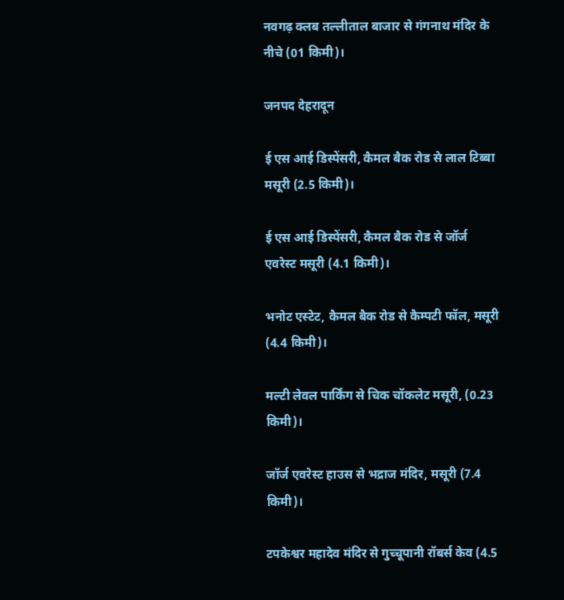नवगढ़ क्लब तल्लीताल बाजार से गंगनाथ मंदिर के नीचे (01 किमी)।

जनपद देहरादून

ई एस आई डिस्पेंसरी, कैमल बैक रोड से लाल टिब्बा मसूरी (2.5 किमी)।

ई एस आई डिस्पेंसरी, कैमल बैक रोड से जॉर्ज एवरेस्ट मसूरी (4.1 किमी)।

भनोट एस्टेट, कैमल बैक रोड से कैम्पटी फॉल, मसूरी (4.4 किमी)।

मल्टी लेवल पार्किंग से चिक चॉकलेट मसूरी, (0.23 किमी)।

जॉर्ज एवरेस्ट हाउस से भद्राज मंदिर, मसूरी (7.4 किमी)।

टपकेश्वर महादेव मंदिर से गुच्चूपानी रॉबर्स केव (4.5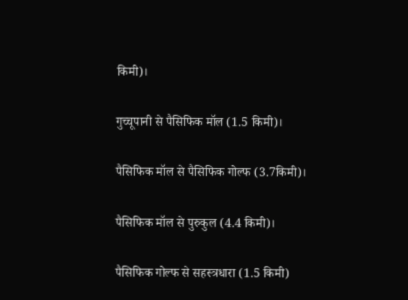किमी)।

गुच्चूपानी से पैसिफिक मॉल (1.5 किमी)।

पैसिफिक मॉल से पैसिफिक गोल्फ (3.7किमी)।

पैसिफिक मॉल से पुरुकुल (4.4 किमी)।

पैसिफिक गोल्फ से सहस्त्रधारा (1.5 किमी)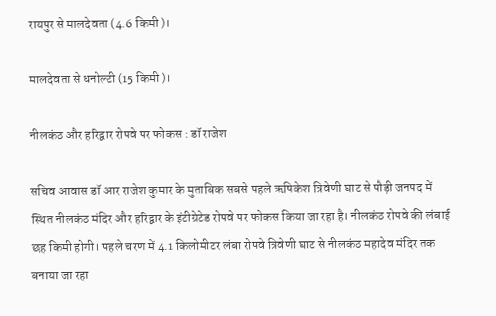रायपुर से मालदेवता (4.6 किमी)।

मालदेवता से धनोल्टी (15 किमी)।

नीलकंठ और हरिद्वार रोपवे पर फोकस : डॉ राजेश

सचिव आवास डॉ आर राजेश कुमार के मुताबिक सबसे पहले ऋषिकेश त्रिवेणी घाट से पौड़ी जनपद में स्थित नीलकंठ मंदिर और हरिद्वार के इंटीग्रेटेड रोपवे पर फोकस किया जा रहा है। नीलकंठ रोपवे की लंबाई छह किमी होगी। पहले चरण में 4.1 किलोमीटर लंबा रोपवे त्रिवेणी घाट से नीलकंठ महादेव मंदिर तक बनाया जा रहा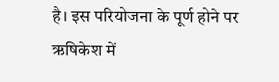है। इस परियोजना के पूर्ण होने पर ऋषिकेश में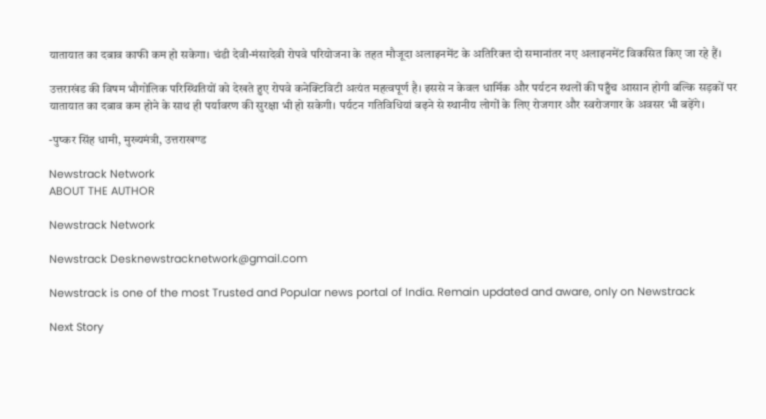यातायात का दबाव काफी कम हो सकेगा। चंडी देवी-मंसादेवी रोपवे परियोजना के तहत मौजूदा अलाइनमेंट के अतिरिक्त दो समानांतर नए अलाइनमेंट विकसित किए जा रहे हैं।

उत्तराखंड की विषम भौगोलिक परिस्थितियों को देखते हुए रोपवे कनेक्टिविटी अत्यंत महत्वपूर्ण है। इससे न केवल धार्मिक और पर्यटन स्थलों की पहुँच आसान होगी बल्कि सड़कों पर यातायात का दबाव कम होने के साथ ही पर्यावरण की सुरक्षा भी हो सकेगी। पर्यटन गतिविधियां बढ़ने से स्थानीय लोगों के लिए रोजगार और स्वरोजगार के अवसर भी बढ़ेंगे।

-पुष्कर सिंह धामी, मुख्यमंत्री, उत्तराखण्ड

Newstrack Network
ABOUT THE AUTHOR

Newstrack Network

Newstrack Desknewstracknetwork@gmail.com

Newstrack is one of the most Trusted and Popular news portal of India. Remain updated and aware, only on Newstrack

Next Story